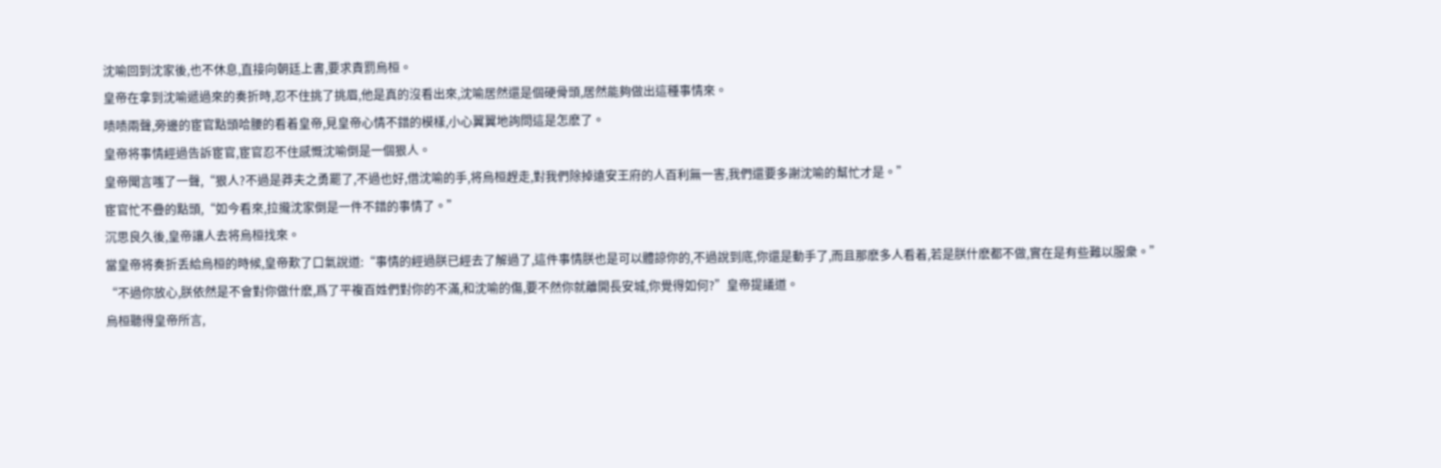沈喻回到沈家後,也不休息,直接向朝廷上書,要求責罰烏桓。
皇帝在拿到沈喻遞過來的奏折時,忍不住挑了挑眉,他是真的沒看出來,沈喻居然還是個硬骨頭,居然能夠做出這種事情來。
啧啧兩聲,旁邊的宦官點頭哈腰的看着皇帝,見皇帝心情不錯的模樣,小心翼翼地詢問這是怎麽了。
皇帝将事情經過告訴宦官,宦官忍不住感慨沈喻倒是一個狠人。
皇帝聞言嗤了一聲,“狠人?不過是莽夫之勇罷了,不過也好,借沈喻的手,将烏桓趕走,對我們除掉遠安王府的人百利無一害,我們還要多謝沈喻的幫忙才是。”
宦官忙不疊的點頭,“如今看來,拉攏沈家倒是一件不錯的事情了。”
沉思良久後,皇帝讓人去将烏桓找來。
當皇帝将奏折丢給烏桓的時候,皇帝歎了口氣說道:“事情的經過朕已經去了解過了,這件事情朕也是可以體諒你的,不過說到底,你還是動手了,而且那麽多人看着,若是朕什麽都不做,實在是有些難以服衆。”
“不過你放心,朕依然是不會對你做什麽,爲了平複百姓們對你的不滿,和沈喻的傷,要不然你就離開長安城,你覺得如何?”皇帝提議道。
烏桓聽得皇帝所言,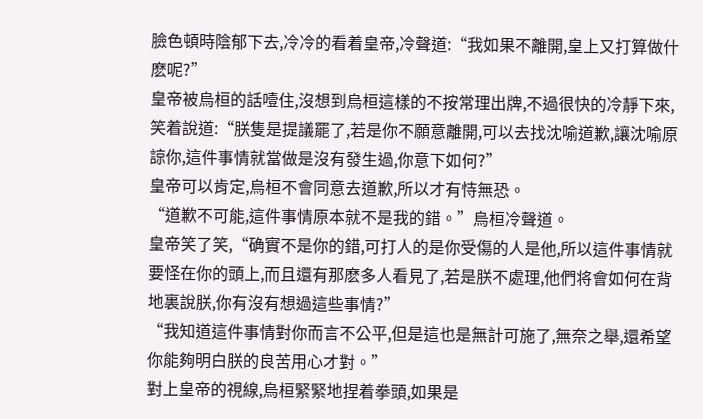臉色頓時陰郁下去,冷冷的看着皇帝,冷聲道:“我如果不離開,皇上又打算做什麽呢?”
皇帝被烏桓的話噎住,沒想到烏桓這樣的不按常理出牌,不過很快的冷靜下來,笑着說道:“朕隻是提議罷了,若是你不願意離開,可以去找沈喻道歉,讓沈喻原諒你,這件事情就當做是沒有發生過,你意下如何?”
皇帝可以肯定,烏桓不會同意去道歉,所以才有恃無恐。
“道歉不可能,這件事情原本就不是我的錯。”烏桓冷聲道。
皇帝笑了笑,“确實不是你的錯,可打人的是你受傷的人是他,所以這件事情就要怪在你的頭上,而且還有那麽多人看見了,若是朕不處理,他們将會如何在背地裏說朕,你有沒有想過這些事情?”
“我知道這件事情對你而言不公平,但是這也是無計可施了,無奈之舉,還希望你能夠明白朕的良苦用心才對。”
對上皇帝的視線,烏桓緊緊地捏着拳頭,如果是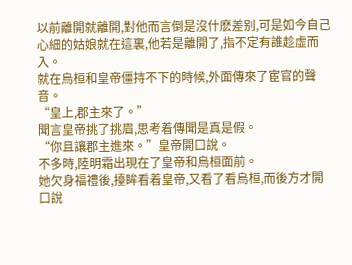以前離開就離開,對他而言倒是沒什麽差别,可是如今自己心細的姑娘就在這裏,他若是離開了,指不定有誰趁虛而入。
就在烏桓和皇帝僵持不下的時候,外面傳來了宦官的聲音。
“皇上,郡主來了。”
聞言皇帝挑了挑眉,思考着傳聞是真是假。
“你且讓郡主進來。”皇帝開口說。
不多時,陸明霜出現在了皇帝和烏桓面前。
她欠身福禮後,擡眸看着皇帝,又看了看烏桓,而後方才開口說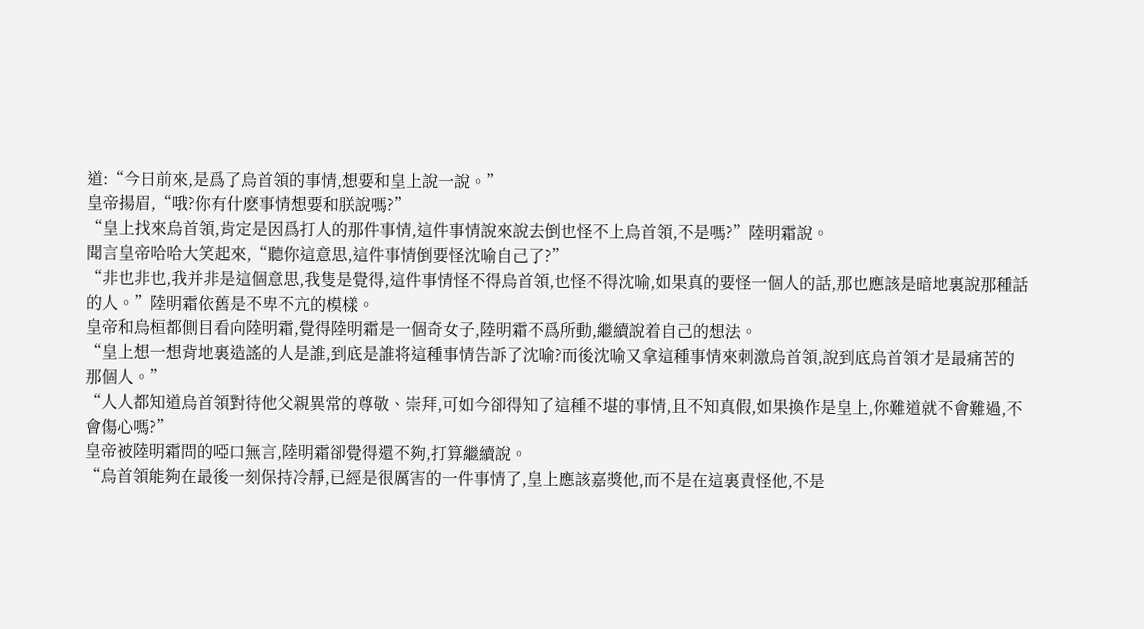道:“今日前來,是爲了烏首領的事情,想要和皇上說一說。”
皇帝揚眉,“哦?你有什麽事情想要和朕說嗎?”
“皇上找來烏首領,肯定是因爲打人的那件事情,這件事情說來說去倒也怪不上烏首領,不是嗎?”陸明霜說。
聞言皇帝哈哈大笑起來,“聽你這意思,這件事情倒要怪沈喻自己了?”
“非也非也,我并非是這個意思,我隻是覺得,這件事情怪不得烏首領,也怪不得沈喻,如果真的要怪一個人的話,那也應該是暗地裏說那種話的人。”陸明霜依舊是不卑不亢的模樣。
皇帝和烏桓都側目看向陸明霜,覺得陸明霜是一個奇女子,陸明霜不爲所動,繼續說着自己的想法。
“皇上想一想背地裏造謠的人是誰,到底是誰将這種事情告訴了沈喻?而後沈喻又拿這種事情來刺激烏首領,說到底烏首領才是最痛苦的那個人。”
“人人都知道烏首領對待他父親異常的尊敬、崇拜,可如今卻得知了這種不堪的事情,且不知真假,如果換作是皇上,你難道就不會難過,不會傷心嗎?”
皇帝被陸明霜問的啞口無言,陸明霜卻覺得還不夠,打算繼續說。
“烏首領能夠在最後一刻保持冷靜,已經是很厲害的一件事情了,皇上應該嘉獎他,而不是在這裏責怪他,不是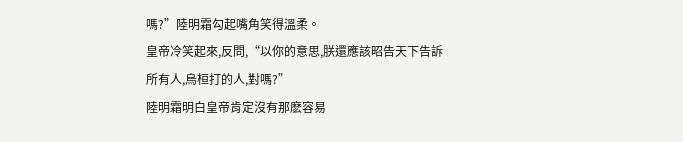嗎?”陸明霜勾起嘴角笑得溫柔。
皇帝冷笑起來,反問,“以你的意思,朕還應該昭告天下告訴所有人,烏桓打的人,對嗎?”
陸明霜明白皇帝肯定沒有那麽容易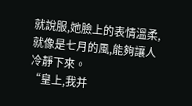就說服,她臉上的表情溫柔,就像是七月的風,能夠讓人冷靜下來。
“皇上,我并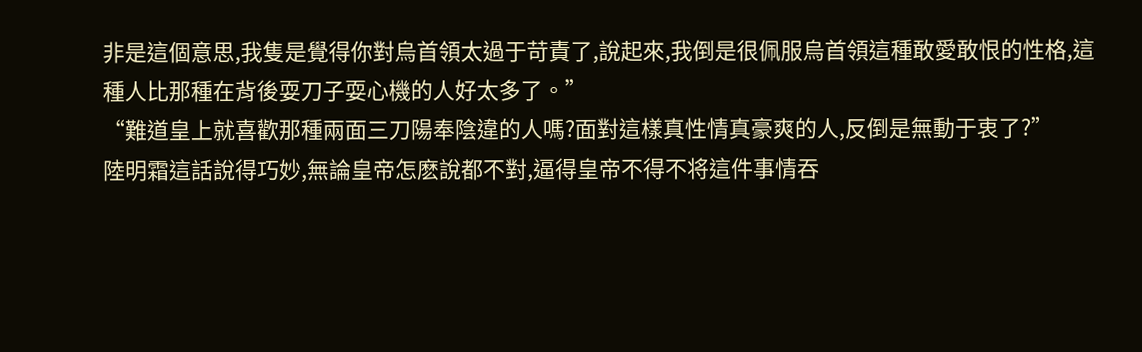非是這個意思,我隻是覺得你對烏首領太過于苛責了,說起來,我倒是很佩服烏首領這種敢愛敢恨的性格,這種人比那種在背後耍刀子耍心機的人好太多了。”
“難道皇上就喜歡那種兩面三刀陽奉陰違的人嗎?面對這樣真性情真豪爽的人,反倒是無動于衷了?”
陸明霜這話說得巧妙,無論皇帝怎麽說都不對,逼得皇帝不得不将這件事情吞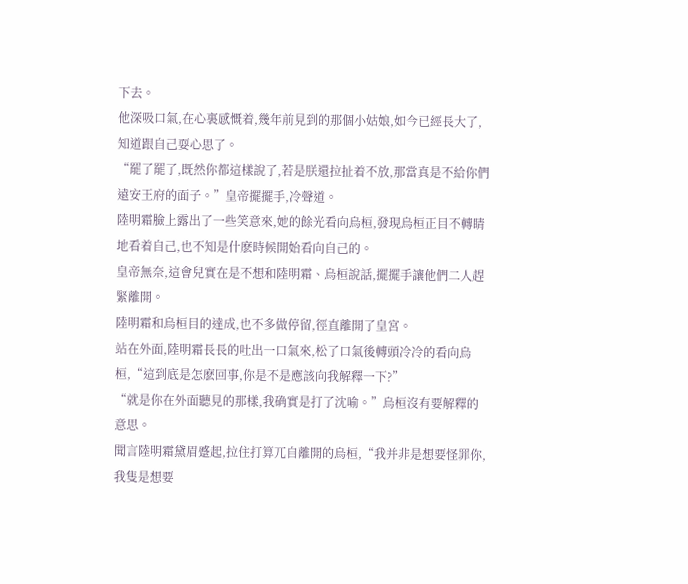下去。
他深吸口氣,在心裏感慨着,幾年前見到的那個小姑娘,如今已經長大了,知道跟自己耍心思了。
“罷了罷了,既然你都這樣說了,若是朕還拉扯着不放,那當真是不給你們遠安王府的面子。”皇帝擺擺手,冷聲道。
陸明霜臉上露出了一些笑意來,她的餘光看向烏桓,發現烏桓正目不轉睛地看着自己,也不知是什麽時候開始看向自己的。
皇帝無奈,這會兒實在是不想和陸明霜、烏桓說話,擺擺手讓他們二人趕緊離開。
陸明霜和烏桓目的達成,也不多做停留,徑直離開了皇宮。
站在外面,陸明霜長長的吐出一口氣來,松了口氣後轉頭冷冷的看向烏桓,“這到底是怎麽回事,你是不是應該向我解釋一下?”
“就是你在外面聽見的那樣,我确實是打了沈喻。”烏桓沒有要解釋的意思。
聞言陸明霜黛眉蹙起,拉住打算兀自離開的烏桓,“我并非是想要怪罪你,我隻是想要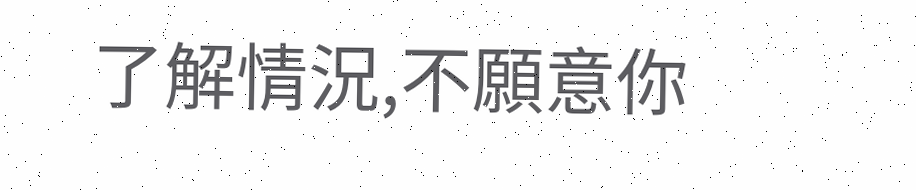了解情況,不願意你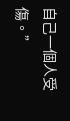自己一個人受傷。”